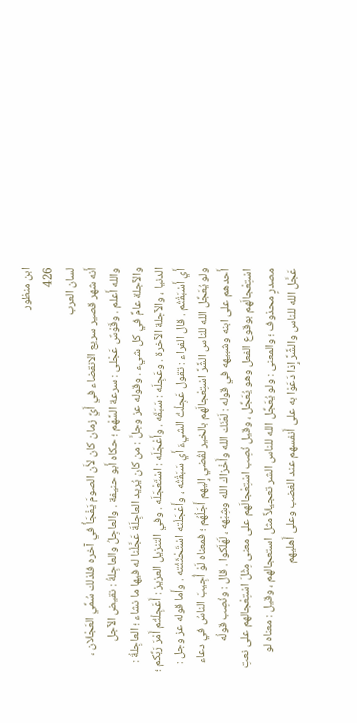ابن منظور
426
لسان العرب
أَنه شهر قصير سريع الانقضاء في أَيِّ زمان كان لأَن الصومَ يَفْجَأُ في آخره فلذلك سُمِّي العَجْلان ، والله أَعلم . وقَوْسٌ عَجْلى : سرعة السَّهْم ؛ حكاه أَبو حنيفة . والعاجِلُ والعاجِلةُ : نقيض الآجل والآجلة عامٌّ في كل شيء . وقوله عز وجلَّ : من كان يُريد العاجِلَةَ عَجَّلْنا له فيها ما نشاء ؛ العاجِلةُ : الدنيا ، والآجلة الآخرة . وعَجِلَه : سَبَقَه . وأَعْجَلَه : اسْتَعْجَلَه . وفي التنزيل العزيز : أَعَجِلْتُم أَمْرَ رَبِّكم ؛ أَي أَسْبَقْتُم . قال الفراء : تقول عَجِلْتُ الشيءَ أَي سَبَقْتُه ، وأَعْجَلْته اسْتَحْثَثْته . وأَما قوله عز وجل : ولو يُعَجِّل الله للناس الشَّرَّ اسْتِعْجالَهم بالخير لقُضي إِليهم أَجَلُهُم ؛ فمعناه لَوْ أُجِيبَ الناسُ في دعاء أَحدهم على ابنه وشبيهه في قوله : لَعَنَك الله وأَخْزاك الله وشِبْهه ، لَهَلَكوا . قال : ونُصِب قولُه اسْتِعْجالَهم بوقوع الفعل وهو يُعَجِّل ، وقيل نُصِب اسْتِعْجالَهم على معنى مِثْلَ اسْتِعْجالهم على نعتِ مصدرٍ محذوف ؛ والمعنى : ولو يُعَجِّل الله للناس الشر تعجيلاً مثل استعجالهم ، وقيل : معناه لو عَجَّل الله للناس والشَّرَّ إِذا دَعَوْا به على أَنفسهم عند الغضب وعلى أَهليهم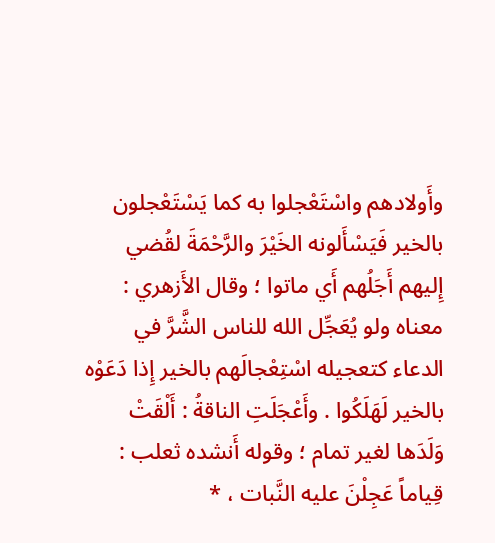وأَولادهم واسْتَعْجلوا به كما يَسْتَعْجلون بالخير فَيَسْأَلونه الخَيْرَ والرَّحْمَةَ لقُضي إِليهم أَجَلُهم أَي ماتوا ؛ وقال الأَزهري : معناه ولو يُعَجِّل الله للناس الشَّرَّ في الدعاء كتعجيله اسْتِعْجالَهم بالخير إِذا دَعَوْه بالخير لَهَلَكُوا . وأَعْجَلَتِ الناقةُ : أَلْقَتْ وَلَدَها لغير تمام ؛ وقوله أَنشده ثعلب : قِياماً عَجِلْنَ عليه النَّبات ، *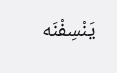يَنْسِفْنَه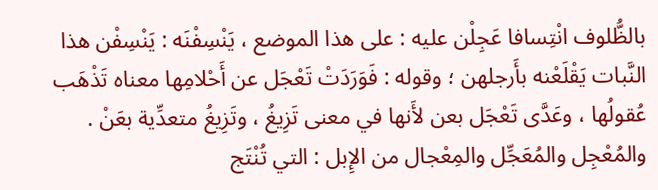بالظُّلوف انْتِسافا عَجِلْن عليه : على هذا الموضع ، يَنْسِفْنَه : يَنْسِفْن هذا النَّبات يَقْلَعْنه بأَرجلهن ؛ وقوله : فَوَرَدَتْ تَعْجَل عن أَحْلامِها معناه تَذْهَب عُقولُها ، وعَدَّى تَعْجَل بعن لأَنها في معنى تَزِيغُ ، وتَزِيغُ متعدِّية بعَنْ . والمُعْجِل والمُعَجِّل والمِعْجال من الإِبل : التي تُنْتَج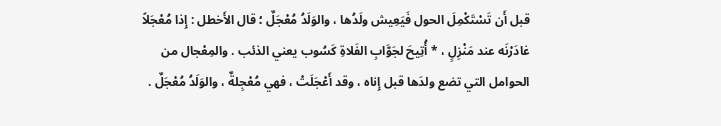قبل أَن تَسْتَكْمِلَ الحول فَيَعِيش ولَدُها ، والوَلَدُ مُعْجَلٌ ؛ قال الأَخطل : إِذا مُعْجَلاً غادَرْنَه عند مَنْزِلٍ ، * أُتِيحَ لجَوَّابِ الفَلاةِ كَسُوب يعني الذئب . والمِعْجال من الحوامل التي تضع ولدَها قبل إِناه ، وقد أَعْجَلَتْ ، فهي مُعْجِلةٌ ، والوَلَدُ مُعْجَلٌ .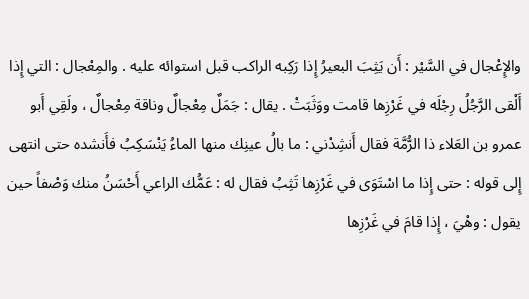والإِعْجال في السَّيْر : أَن يَثِبَ البعيرُ إِذا رَكِبه الراكب قبل استوائه عليه . والمِعْجال : التي إِذا أَلْقى الرَّجُلُ رِجْلَه في غَرْزِها قامت ووَثَبَتْ . يقال : جَمَلٌ مِعْجالٌ وناقة مِعْجالٌ ، ولَقِي أَبو عمرو بن العَلاء ذا الرُّمَّة فقال أَنشِدْني : ما بالُ عينِك منها الماءُ يَنْسَكِبُ فأَنشده حتى انتهى إِلى قوله : حتى إِذا ما اسْتَوَى في غَرْزِها تَثِبُ فقال له : عَمُّك الراعي أَحْسَنُ منك وَصْفاً حين يقول : وهْيَ ، إِذا قامَ في غَرْزِها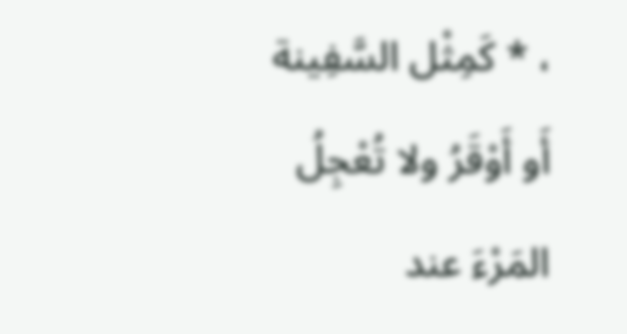، * كَمِثْل السَّفِينة أَو أَوْقَرُ ولا تُعْجِلُ المَرْءَ عند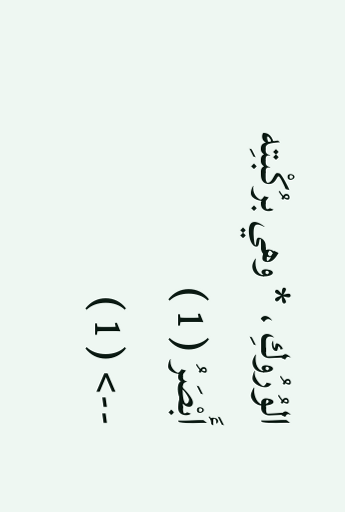الوُرُوكِ ، * وهي برُكْبتِه أَبْصَرُ ( 1 )
--> ( 1 )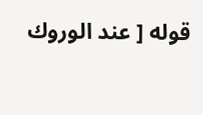قوله [ عند الوروك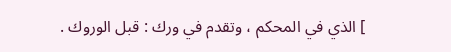] الذي في المحكم ، وتقدم في ورك : قبل الوروك .